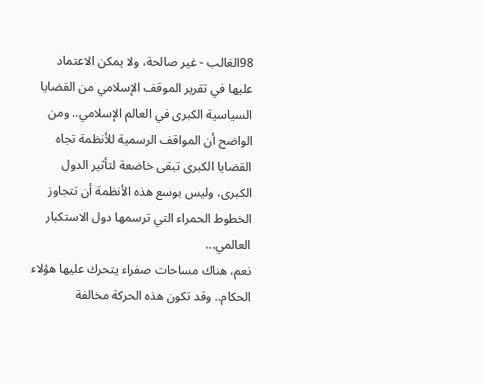98الغالب - غير صالحة، ولا يمكن الاعتماد عليها في تقرير الموقف الإسلامي من القضايا السياسية الكبرى في العالم الإسلامي.. ومن الواضح أن المواقف الرسمية للأنظمة تجاه القضايا الكبرى تبقى خاضعة لتأثير الدول الكبرى، وليس بوسع هذه الأنظمة أن تتجاوز الخطوط الحمراء التي ترسمها دول الاستكبار العالمي...
نعم، هناك مساحات صفراء يتحرك عليها هؤلاء الحكام.. وقد تكون هذه الحركة مخالفة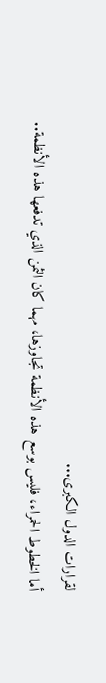لقرارات الدول الكبرى...
أما الخطوط الحمراء، فليس بوسع هذه الأنظمة تجاوزها، مهما كان الثمن الذي تدفعها هذه الأنظمة..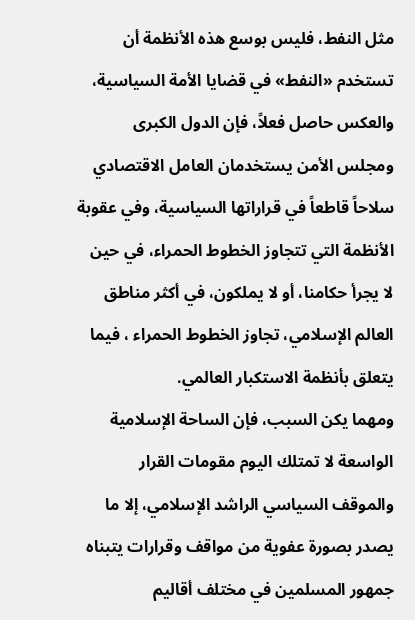مثل النفط، فليس بوسع هذه الأنظمة أن تستخدم «النفط» في قضايا الأمة السياسية، والعكس حاصل فعلاً، فإن الدول الكبرى ومجلس الأمن يستخدمان العامل الاقتصادي سلاحاً قاطعاً في قراراتها السياسية، وفي عقوبة الأنظمة التي تتجاوز الخطوط الحمراء، في حين لا يجرأ حكامنا، أو لا يملكون، في أكثر مناطق العالم الإسلامي، تجاوز الخطوط الحمراء ، فيما يتعلق بأنظمة الاستكبار العالمي.
ومهما يكن السبب، فإن الساحة الإسلامية الواسعة لا تمتلك اليوم مقومات القرار والموقف السياسي الراشد الإسلامي، إلا ما يصدر بصورة عفوية من مواقف وقرارات يتبناه جمهور المسلمين في مختلف أقاليم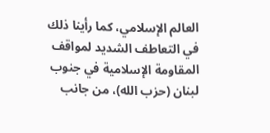العالم الإسلامي، كما رأينا ذلك في التعاطف الشديد لمواقف المقاومة الإسلامية في جنوب لبنان (حزب الله)، من جانب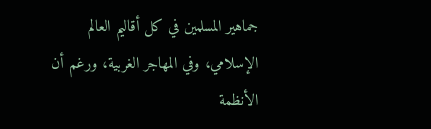جماهير المسلمين في كل أقاليم العالم الإسلامي، وفي المهاجر الغربية، ورغم أن الأنظمة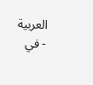العربية - في